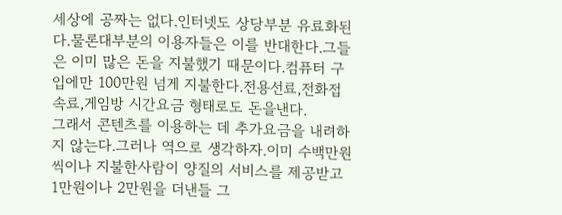세상에 공짜는 없다.인터넷도 상당부분 유료화된다.물론대부분의 이용자들은 이를 반대한다.그들은 이미 많은 돈을 지불했기 때문이다.컴퓨터 구입에만 100만원 넘게 지불한다.전용선료,전화접속료,게임방 시간요금 형태로도 돈을낸다.
그래서 콘텐츠를 이용하는 데 추가요금을 내려하지 않는다.그러나 역으로 생각하자.이미 수백만원씩이나 지불한사람이 양질의 서비스를 제공받고 1만원이나 2만원을 더낸들 그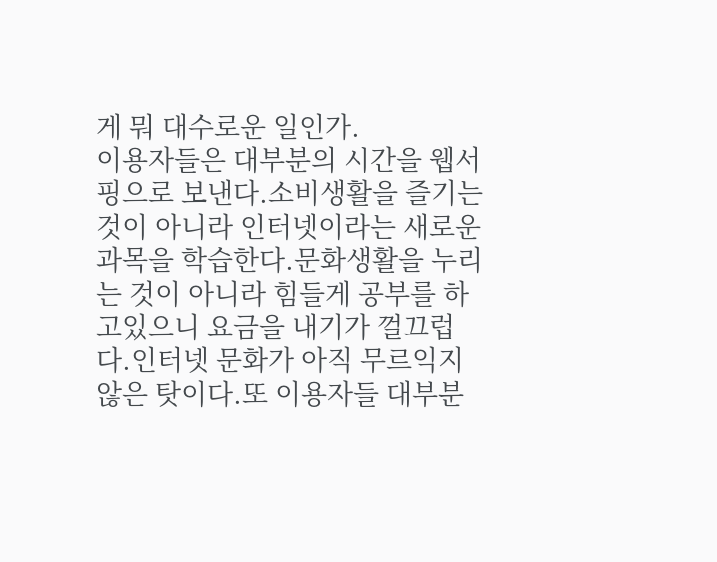게 뭐 대수로운 일인가.
이용자들은 대부분의 시간을 웹서핑으로 보낸다.소비생활을 즐기는 것이 아니라 인터넷이라는 새로운 과목을 학습한다.문화생활을 누리는 것이 아니라 힘들게 공부를 하고있으니 요금을 내기가 껄끄럽다.인터넷 문화가 아직 무르익지 않은 탓이다.또 이용자들 대부분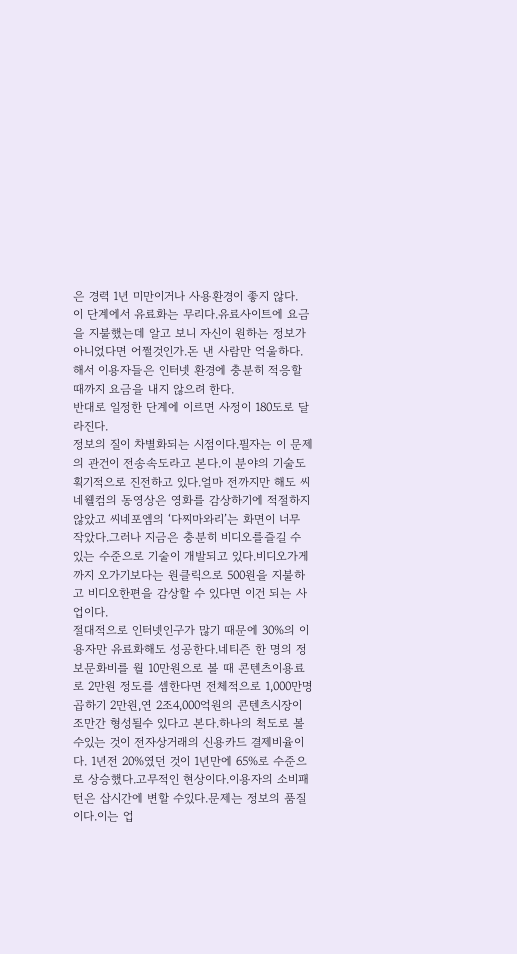은 경력 1년 미만이거나 사용환경이 좋지 않다.
이 단계에서 유료화는 무리다.유료사이트에 요금을 지불했는데 알고 보니 자신이 원하는 정보가 아니었다면 어쩔것인가.돈 낸 사람만 억울하다.해서 이용자들은 인터넷 환경에 충분히 적응할 때까지 요금을 내지 않으려 한다.
반대로 일정한 단계에 이르면 사정이 180도로 달라진다.
정보의 질이 차별화되는 시점이다.필자는 이 문제의 관건이 전송속도라고 본다.이 분야의 기술도 획기적으로 진전하고 있다.얼마 전까지만 해도 씨네웰컴의 동영상은 영화를 감상하기에 적절하지 않았고 씨네포엠의 ‘다찌마와리’는 화면이 너무 작았다.그러나 지금은 충분히 비디오를즐길 수 있는 수준으로 기술이 개발되고 있다.비디오가게까지 오가기보다는 원클릭으로 500원을 지불하고 비디오한편을 감상할 수 있다면 이건 되는 사업이다.
절대적으로 인터넷인구가 많기 때문에 30%의 이용자만 유료화해도 성공한다.네티즌 한 명의 정보문화비를 월 10만원으로 볼 때 콘텐츠이용료로 2만원 정도를 셈한다면 전체적으로 1,000만명 곱하기 2만원,연 2조4,000억원의 콘텐츠시장이 조만간 형성될수 있다고 본다.하나의 척도로 볼 수있는 것이 전자상거래의 신용카드 결제비율이다. 1년전 20%였던 것이 1년만에 65%로 수준으로 상승했다.고무적인 현상이다.이용자의 소비패턴은 삽시간에 변할 수있다.문제는 정보의 품질이다.이는 업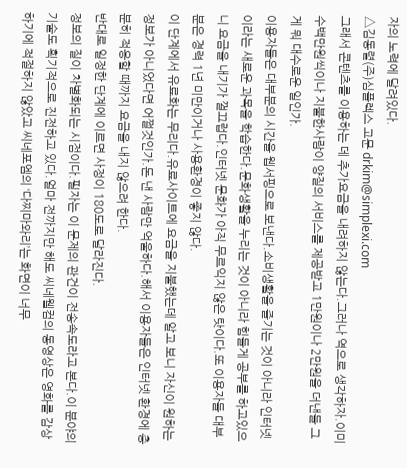자의 노력에 달려있다.
△김동렬(주)심플렉스 고문 drkim@simplexi.com
그래서 콘텐츠를 이용하는 데 추가요금을 내려하지 않는다.그러나 역으로 생각하자.이미 수백만원씩이나 지불한사람이 양질의 서비스를 제공받고 1만원이나 2만원을 더낸들 그게 뭐 대수로운 일인가.
이용자들은 대부분의 시간을 웹서핑으로 보낸다.소비생활을 즐기는 것이 아니라 인터넷이라는 새로운 과목을 학습한다.문화생활을 누리는 것이 아니라 힘들게 공부를 하고있으니 요금을 내기가 껄끄럽다.인터넷 문화가 아직 무르익지 않은 탓이다.또 이용자들 대부분은 경력 1년 미만이거나 사용환경이 좋지 않다.
이 단계에서 유료화는 무리다.유료사이트에 요금을 지불했는데 알고 보니 자신이 원하는 정보가 아니었다면 어쩔것인가.돈 낸 사람만 억울하다.해서 이용자들은 인터넷 환경에 충분히 적응할 때까지 요금을 내지 않으려 한다.
반대로 일정한 단계에 이르면 사정이 180도로 달라진다.
정보의 질이 차별화되는 시점이다.필자는 이 문제의 관건이 전송속도라고 본다.이 분야의 기술도 획기적으로 진전하고 있다.얼마 전까지만 해도 씨네웰컴의 동영상은 영화를 감상하기에 적절하지 않았고 씨네포엠의 ‘다찌마와리’는 화면이 너무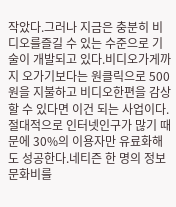작았다.그러나 지금은 충분히 비디오를즐길 수 있는 수준으로 기술이 개발되고 있다.비디오가게까지 오가기보다는 원클릭으로 500원을 지불하고 비디오한편을 감상할 수 있다면 이건 되는 사업이다.
절대적으로 인터넷인구가 많기 때문에 30%의 이용자만 유료화해도 성공한다.네티즌 한 명의 정보문화비를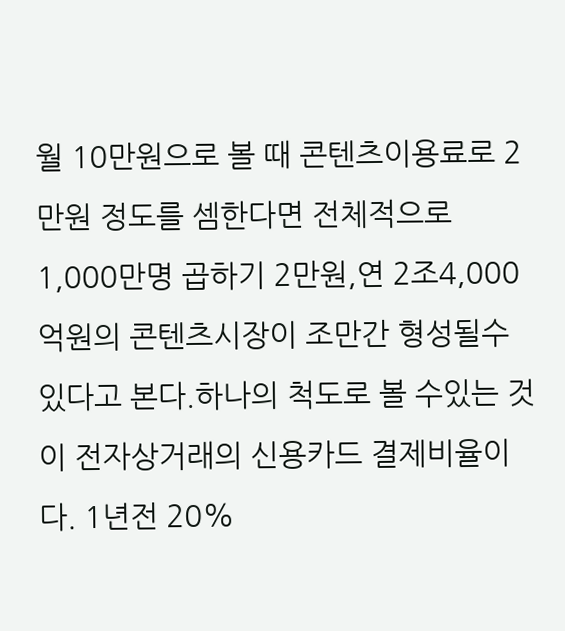월 10만원으로 볼 때 콘텐츠이용료로 2만원 정도를 셈한다면 전체적으로 1,000만명 곱하기 2만원,연 2조4,000억원의 콘텐츠시장이 조만간 형성될수 있다고 본다.하나의 척도로 볼 수있는 것이 전자상거래의 신용카드 결제비율이다. 1년전 20%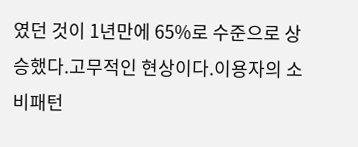였던 것이 1년만에 65%로 수준으로 상승했다.고무적인 현상이다.이용자의 소비패턴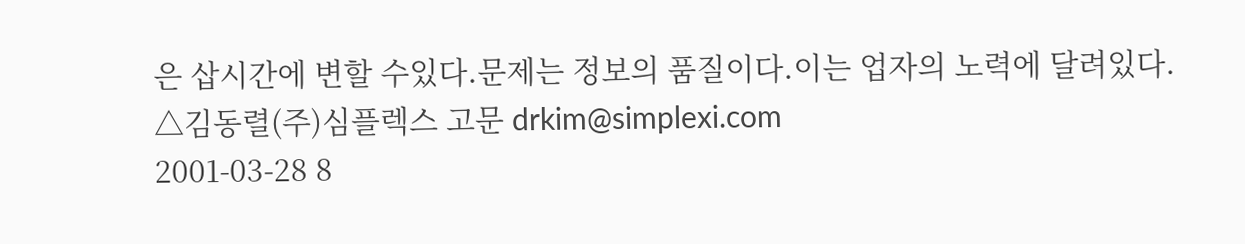은 삽시간에 변할 수있다.문제는 정보의 품질이다.이는 업자의 노력에 달려있다.
△김동렬(주)심플렉스 고문 drkim@simplexi.com
2001-03-28 8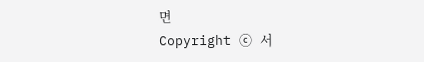면
Copyright ⓒ 서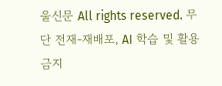울신문 All rights reserved. 무단 전재-재배포, AI 학습 및 활용 금지